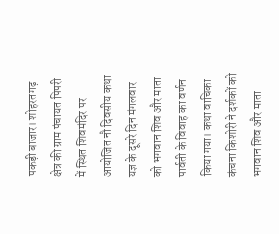पकड़ी बाजार। शोहरतगढ़ क्षेत्र की ग्राम पंचायत पिपरी में स्थित शिवमंदिर पर आयोजित नौ दिवसीय कथा यज्ञ के दूसरे दिन मंगलवार को भगवान शिव और माता पार्वती के विवाह का वर्णन किया गया। कथा वाचिका कंचना किशोरी ने दर्शकों को भगवान शिव और माता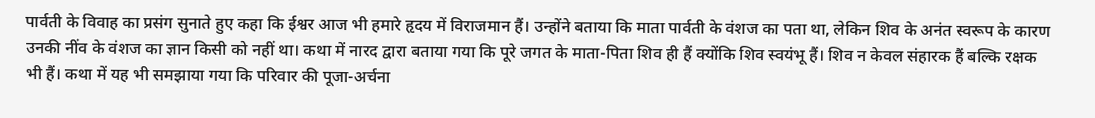पार्वती के विवाह का प्रसंग सुनाते हुए कहा कि ईश्वर आज भी हमारे हृदय में विराजमान हैं। उन्होंने बताया कि माता पार्वती के वंशज का पता था, लेकिन शिव के अनंत स्वरूप के कारण उनकी नींव के वंशज का ज्ञान किसी को नहीं था। कथा में नारद द्वारा बताया गया कि पूरे जगत के माता-पिता शिव ही हैं क्योंकि शिव स्वयंभू हैं। शिव न केवल संहारक हैं बल्कि रक्षक भी हैं। कथा में यह भी समझाया गया कि परिवार की पूजा-अर्चना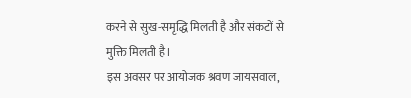करने से सुख-समृद्धि मिलती है और संकटों से मुक्ति मिलती है।
इस अवसर पर आयोजक श्रवण जायसवाल,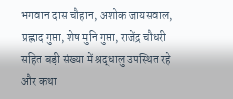भगवान दास चौहान, अशोक जायसवाल, प्रह्लाद गुप्ता, शेष मुनि गुप्ता, राजेंद्र चौधरी सहित बड़ी संख्या में श्रद्धालु उपस्थित रहे और कथा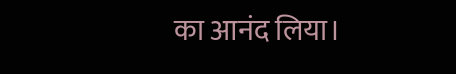का आनंद लिया।